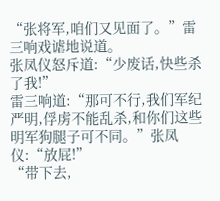“张将军,咱们又见面了。”雷三响戏谑地说道。
张凤仪怒斥道:“少废话,快些杀了我!”
雷三响道:“那可不行,我们军纪严明,俘虏不能乱杀,和你们这些明军狗腿子可不同。”张凤仪:“放屁!”
“带下去,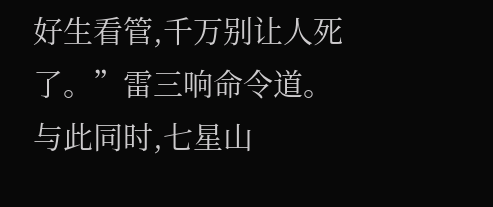好生看管,千万别让人死了。”雷三响命令道。
与此同时,七星山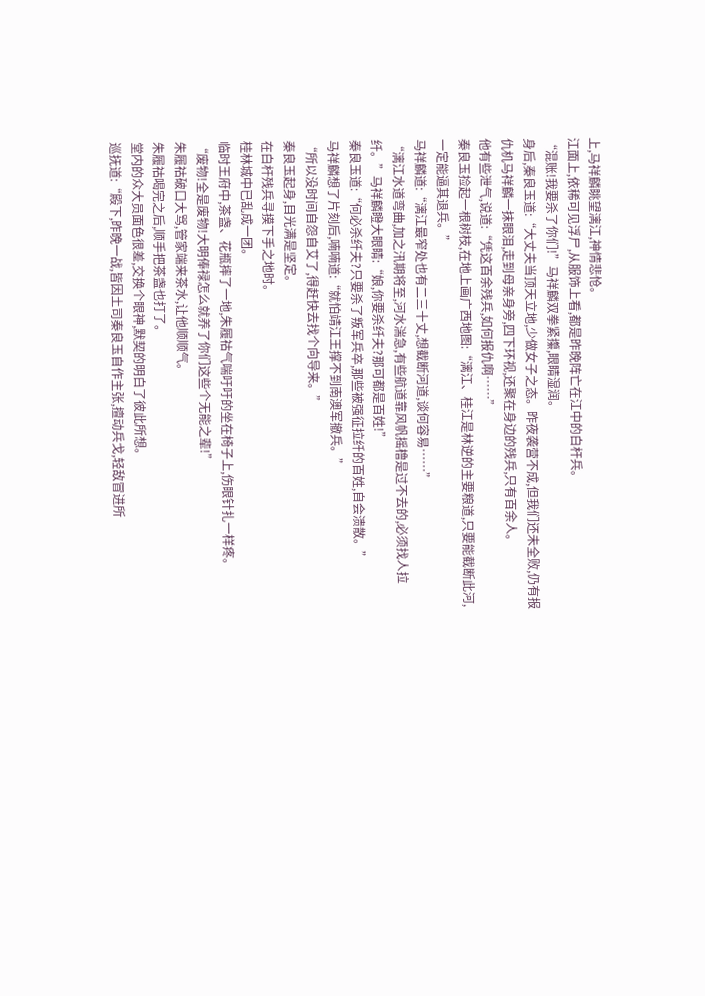上,马祥麟眺望漓江,神情悲怆。
江面上,依稀可见浮尸,从服饰上看,都是昨晚阵亡在江中的白杆兵。
“混账!我要杀了你们!”马祥麟双拳紧攥,眼睛湿润。
身后,秦良玉道:“大丈夫当顶天立地,少做女子之态。昨夜袭营不成,但我们还未全败,仍有报仇机马祥麟一抹眼泪,走到母亲身旁,四下环视,还聚在身边的残兵,只有百余人。
他有些泄气,说道:“凭这百余残兵,如何报仇啊……”
秦良玉捡起一根树枝,在地上画广西地图:“漓江、桂江是林逆的主要粮道,只要能截断此河,一定能逼其退兵。”
马祥麟道:“漓江最窄处也有二三十丈,想截断河道,谈何容易……”
“漓江水道弯曲,加之汛期将至,河水湍急,有些航道靠风帆摇橹是过不去的,必须找人拉纤。”马祥麟瞪大眼睛:“娘,你要杀纤夫?那可都是百姓!”
秦良玉道:“何必杀纤夫?只要杀了叛军兵卒,那些被强征拉纤的百姓,自会溃散。”
马祥麟想了片刻后,喃喃道:“就怕靖江王撑不到南澳军撤兵。”
“所以没时间自怨自艾了,得赶快去找个向导来。”
秦良玉起身,目光满是坚定。
在白杆残兵寻摸下手之地时。
桂林城中已乱成一团。
临时王府中,茶盏、花瓶摔了一地,朱履祜气喘吁吁的坐在椅子上,伤眼针扎一样疼。
“废物!全是废物!大明俸禄怎么就养了你们这些个无能之辈!”
朱履祜破口大骂,管家端来茶水,让他顺顺气。
朱履祜喝完之后,顺手把茶盏也打了。
堂内的众大员面色很差,交换个眼神,默契的明白了彼此所想。
巡抚道:“殿下,昨晚一战,皆因土司秦良玉自作主张,擅动兵戈,轻敌冒进所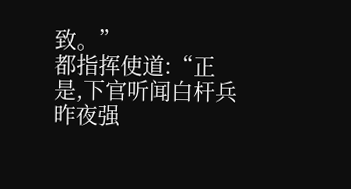致。”
都指挥使道:“正是,下官听闻白杆兵昨夜强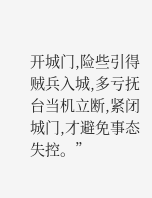开城门,险些引得贼兵入城,多亏抚台当机立断,紧闭城门,才避免事态失控。”